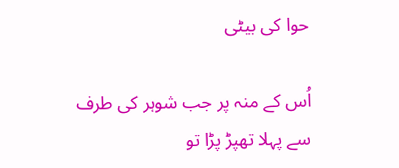حوا کی بیٹی

اُس کے منہ پر جب شوہر کی طرف سے پہلا تھپڑ پڑا تو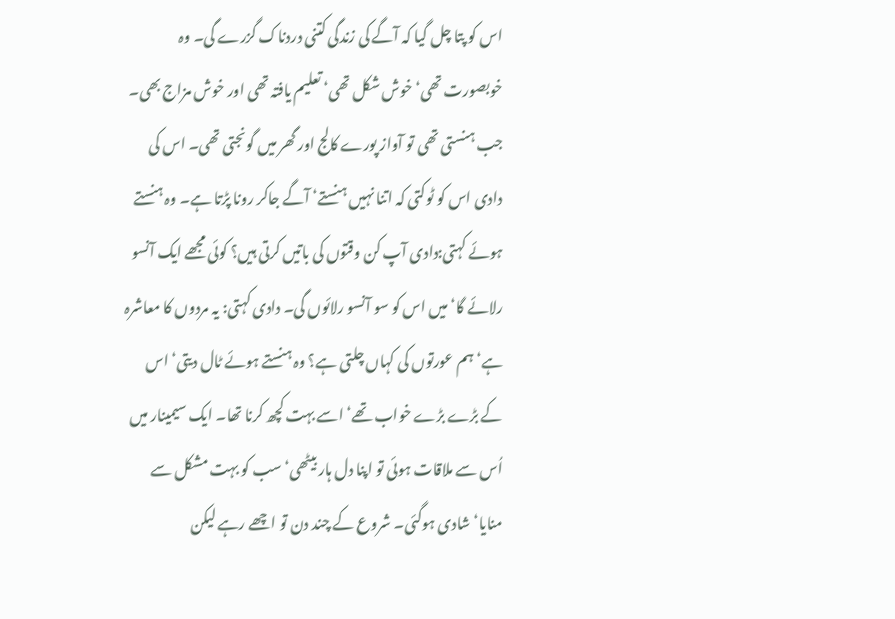اس کو پتا چل گیا کہ آگے کی زندگی کتنی دردناک گزرے گی۔ وہ خوبصورت تھی‘ خوش شکل تھی‘ تعلیم یافتہ تھی اور خوش مزاج بھی۔ جب ہنستی تھی تو آواز پورے کالج اور گھر میں گونجتی تھی۔ اس کی دادی اس کو ٹوکتی کہ اتنا نہیں ہنستے‘ آگے جاکر رونا پڑتا ہے۔ وہ ہنستے ہوئے کہتی:دادی آپ کن وقتوں کی باتیں کرتی ہیں؟ کوئی مجھے ایک آنسو رلائے گا‘ میں اس کو سو آنسو رلائوں گی۔ دادی کہتی: یہ مردوں کا معاشرہ ہے‘ ہم عورتوں کی کہاں چلتی ہے؟ وہ ہنستے ہوئے ٹال دیتی‘ اس کے بڑے بڑے خواب تھے‘ اسے بہت کچھ کرنا تھا۔ ایک سیمینار میں اُس سے ملاقات ہوئی تو اپنا دل ہار بیٹھی‘ سب کو بہت مشکل سے منایا‘ شادی ہوگئی۔ شروع کے چند دن تو اچھے رہے لیکن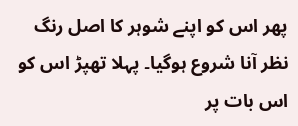پھر اس کو اپنے شوہر کا اصل رنگ نظر آنا شروع ہوگیا۔ پہلا تھپڑ اس کو اس بات پر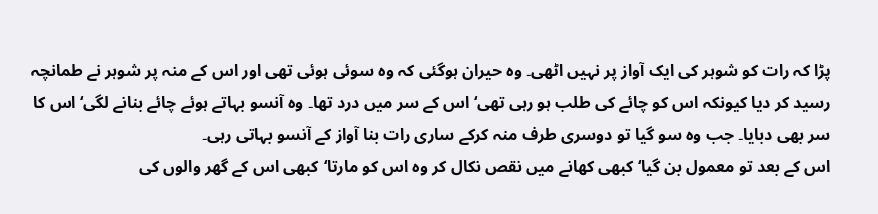پڑا کہ رات کو شوہر کی ایک آواز پر نہیں اٹھی۔ وہ حیران ہوگئی کہ وہ سوئی ہوئی تھی اور اس کے منہ پر شوہر نے طمانچہ رسید کر دیا کیونکہ اس کو چائے کی طلب ہو رہی تھی‘ اس کے سر میں درد تھا۔ وہ آنسو بہاتے ہوئے چائے بنانے لگی‘ اس کا سر بھی دبایا۔ جب وہ سو گیا تو دوسری طرف منہ کرکے ساری رات بنا آواز کے آنسو بہاتی رہی۔
اس کے بعد تو معمول بن گیا‘ کبھی کھانے میں نقص نکال کر وہ اس کو مارتا‘کبھی اس کے گھر والوں کی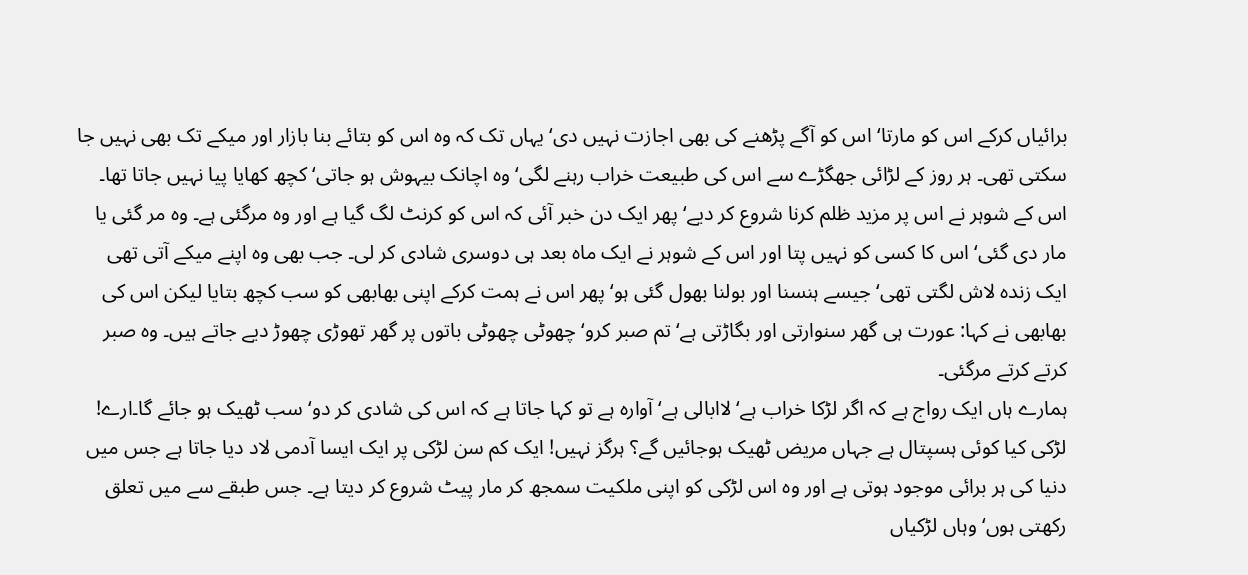برائیاں کرکے اس کو مارتا‘ اس کو آگے پڑھنے کی بھی اجازت نہیں دی‘ یہاں تک کہ وہ اس کو بتائے بنا بازار اور میکے تک بھی نہیں جا سکتی تھی۔ ہر روز کے لڑائی جھگڑے سے اس کی طبیعت خراب رہنے لگی‘ وہ اچانک بیہوش ہو جاتی‘ کچھ کھایا پیا نہیں جاتا تھا۔ اس کے شوہر نے اس پر مزید ظلم کرنا شروع کر دیے‘ پھر ایک دن خبر آئی کہ اس کو کرنٹ لگ گیا ہے اور وہ مرگئی ہے۔ وہ مر گئی یا مار دی گئی‘ اس کا کسی کو نہیں پتا اور اس کے شوہر نے ایک ماہ بعد ہی دوسری شادی کر لی۔ جب بھی وہ اپنے میکے آتی تھی ایک زندہ لاش لگتی تھی‘ جیسے ہنسنا اور بولنا بھول گئی ہو‘ پھر اس نے ہمت کرکے اپنی بھابھی کو سب کچھ بتایا لیکن اس کی بھابھی نے کہا: عورت ہی گھر سنوارتی اور بگاڑتی ہے‘ تم صبر کرو‘ چھوٹی چھوٹی باتوں پر گھر تھوڑی چھوڑ دیے جاتے ہیں۔ وہ صبر کرتے کرتے مرگئی۔
ہمارے ہاں ایک رواج ہے کہ اگر لڑکا خراب ہے‘ لاابالی ہے‘ آوارہ ہے تو کہا جاتا ہے کہ اس کی شادی کر دو‘ سب ٹھیک ہو جائے گا۔ارے! لڑکی کیا کوئی ہسپتال ہے جہاں مریض ٹھیک ہوجائیں گے؟ ہرگز نہیں! ایک کم سن لڑکی پر ایک ایسا آدمی لاد دیا جاتا ہے جس میں دنیا کی ہر برائی موجود ہوتی ہے اور وہ اس لڑکی کو اپنی ملکیت سمجھ کر مار پیٹ شروع کر دیتا ہے۔ جس طبقے سے میں تعلق رکھتی ہوں‘ وہاں لڑکیاں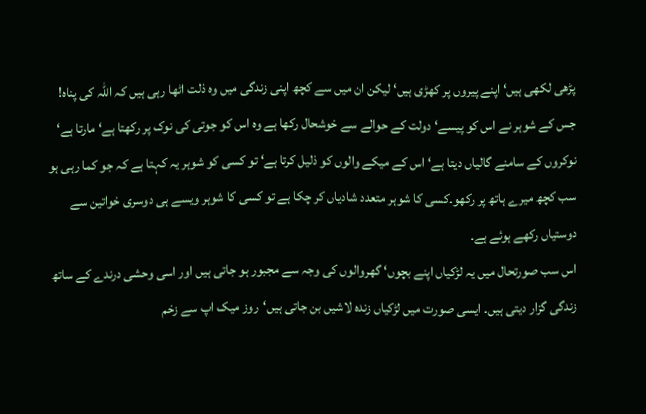پڑھی لکھی ہیں‘ اپنے پیروں پر کھڑی ہیں‘ لیکن ان میں سے کچھ اپنی زندگی میں وہ ذلت اٹھا رہی ہیں کہ اللہ کی پناہ! جس کے شوہر نے اس کو پیسے‘ دولت کے حوالے سے خوشحال رکھا ہے وہ اس کو جوتی کی نوک پر رکھتا ہے‘ مارتا ہے‘ نوکروں کے سامنے گالیاں دیتا ہے‘ اس کے میکے والوں کو ذلیل کرتا ہے‘ تو کسی کو شوہر یہ کہتا ہے کہ جو کما رہی ہو سب کچھ میرے ہاتھ پر رکھو۔کسی کا شوہر متعدد شادیاں کر چکا ہے تو کسی کا شوہر ویسے ہی دوسری خواتین سے دوستیاں رکھے ہوئے ہے۔
اس سب صورتحال میں یہ لڑکیاں اپنے بچوں‘ گھروالوں کی وجہ سے مجبور ہو جاتی ہیں اور اسی وحشی درندے کے ساتھ زندگی گزار دیتی ہیں۔ ایسی صورت میں لڑکیاں زندہ لاشیں بن جاتی ہیں‘روز میک اپ سے زخم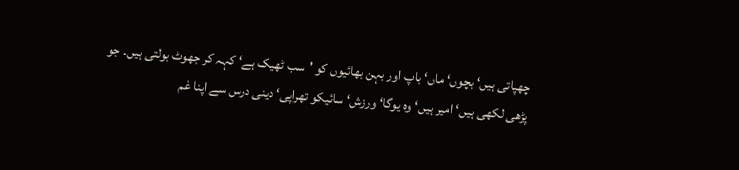چھپاتی ہیں‘ بچوں‘ ماں‘ باپ اور بہن بھائیوں کو 'سب ٹھیک ہے‘ کہہ کر جھوٹ بولتی ہیں۔ جو پڑھی لکھی ہیں‘ امیر ہیں‘ وہ یوگا‘ ورزش‘ سائیکو تھراپی‘ دینی درس سے اپنا غم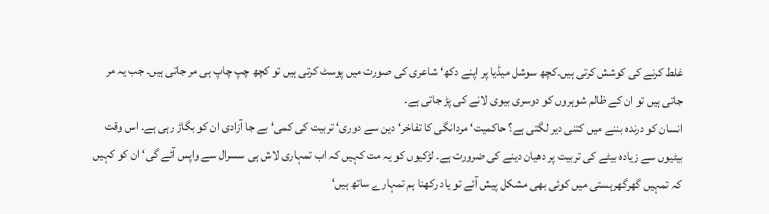غلط کرنے کی کوشش کرتی ہیں۔کچھ سوشل میڈیا پر اپنے دکھ‘ شاعری کی صورت میں پوسٹ کرتی ہیں تو کچھ چپ چاپ ہی مر جاتی ہیں۔ جب یہ مر جاتی ہیں تو ان کے ظالم شوہروں کو دوسری بیوی لانے کی پڑ جاتی ہے۔
انسان کو درندہ بننے میں کتنی دیر لگتی ہے؟ حاکمیت‘ مردانگی کا تفاخر‘ دین سے دوری‘ تربیت کی کمی‘ بے جا آزادی ان کو بگاڑ رہی ہے۔ اس وقت بیٹیوں سے زیادہ بیٹے کی تربیت پر دھیان دینے کی ضرورت ہے۔ لڑکیوں کو یہ مت کہیں کہ اب تمہاری لاش ہی سسرال سے واپس آئے گی‘ ان کو کہیں کہ تمہیں گھرگھرہستی میں کوئی بھی مشکل پیش آئے تو یاد رکھنا ہم تمہارے ساتھ ہیں‘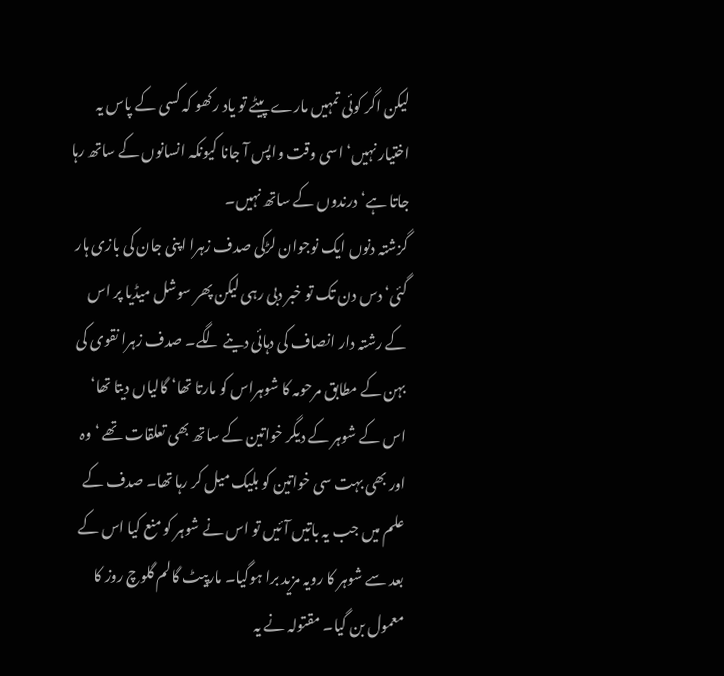لیکن اگر کوئی تمہیں مارے پیٹے تو یاد رکھو کہ کسی کے پاس یہ اختیار نہیں‘ اسی وقت واپس آ جانا کیونکہ انسانوں کے ساتھ رہا جاتا ہے‘ درندوں کے ساتھ نہیں۔
گزشتہ دنوں ایک نوجوان لڑکی صدف زہرا اپنی جان کی بازی ہار گئی‘ دس دن تک تو خبر دبی رہی لیکن پھر سوشل میڈیا پر اس کے رشتہ دار انصاف کی دہائی دینے لگے۔ صدف زہرا نقوی کی بہن کے مطابق مرحومہ کا شوہراس کو مارتا تھا‘ گالیاں دیتا تھا‘ اس کے شوہر کے دیگر خواتین کے ساتھ بھی تعلقات تھے ‘ وہ اور بھی بہت سی خواتین کو بلیک میل کر رہا تھا۔ صدف کے علم میں جب یہ باتیں آئیں تو اس نے شوہر کو منع کیا اس کے بعد سے شوہر کا رویہ مزید برا ہوگیا۔ مارپیٹ گالم گلوچ روز کا معمول بن گیا۔ مقتولہ نے یہ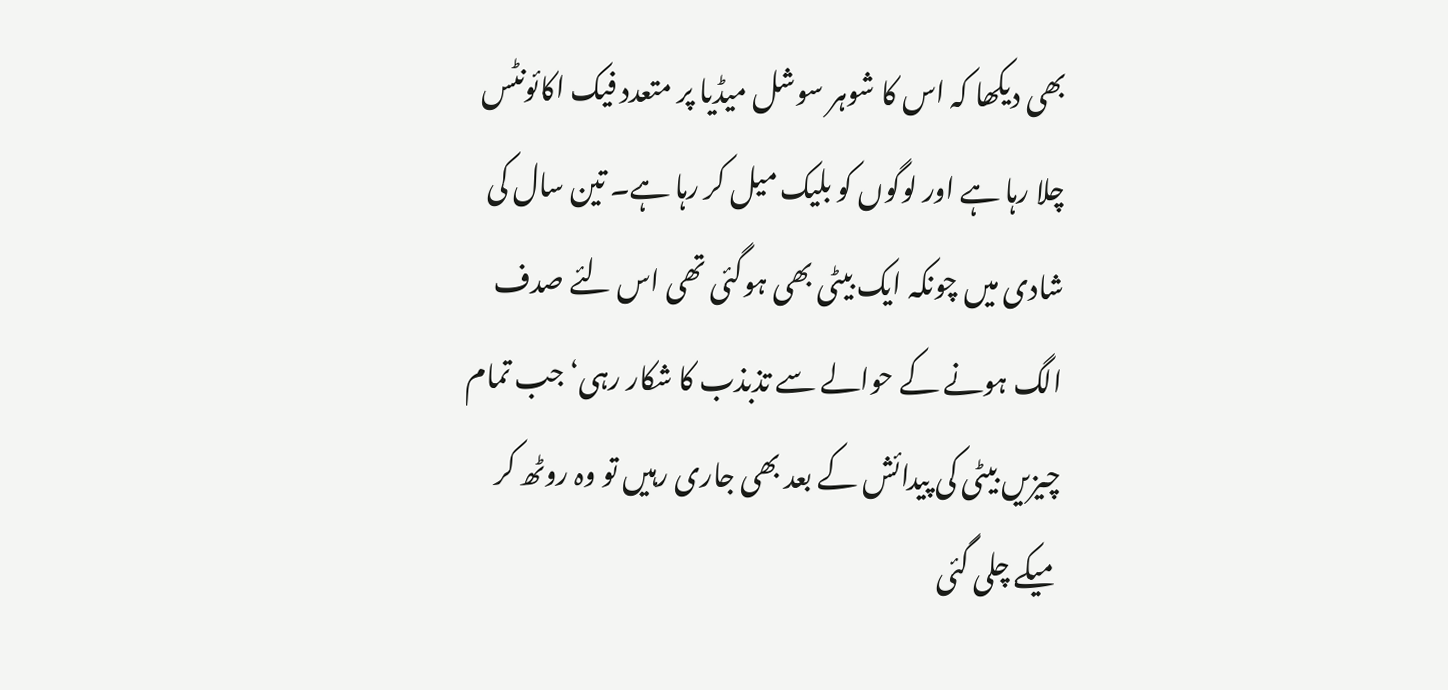بھی دیکھا کہ اس کا شوہر سوشل میڈیا پر متعدد فیک اکائونٹس چلا رہا ہے اور لوگوں کو بلیک میل کر رہا ہے۔ تین سال کی شادی میں چونکہ ایک بیٹی بھی ہوگئی تھی اس لئے صدف الگ ہونے کے حوالے سے تذبذب کا شکار رہی‘ جب تمام چیزیں بیٹی کی پیدائش کے بعد بھی جاری رہیں تو وہ روٹھ کر میکے چلی گئی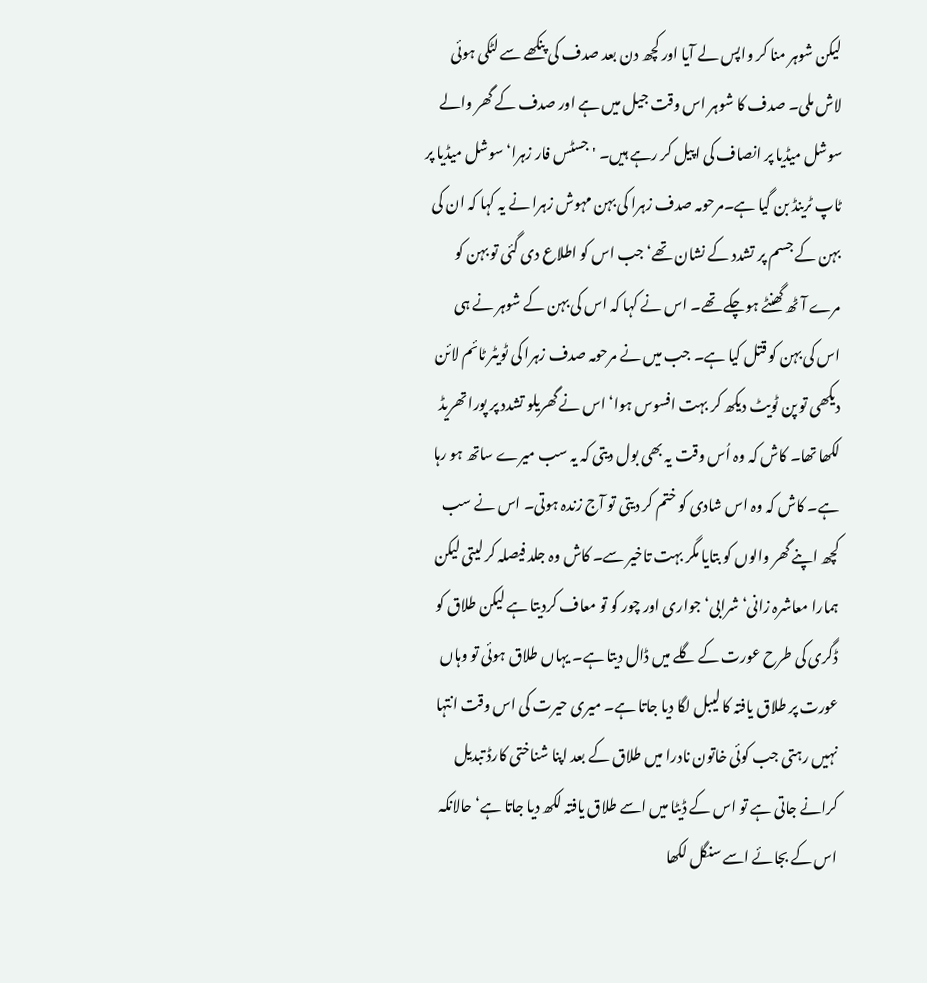لیکن شوہر منا کر واپس لے آیا اور کچھ دن بعد صدف کی پنکھے سے لٹکی ہوئی لاش ملی۔ صدف کا شوہر اس وقت جیل میں ہے اور صدف کے گھر والے سوشل میڈیا پر انصاف کی اپیل کر رہے ہیں۔ 'جسٹس فار زہرا‘ سوشل میڈیا پر ٹاپ ٹرینڈ بن گیا ہے۔مرحومہ صدف زہرا کی بہن مہوش زہرا نے یہ کہا کہ ان کی بہن کے جسم پر تشدد کے نشان تھے‘ جب اس کو اطلاع دی گئی تو بہن کو مرے آٹھ گھنٹے ہوچکے تھے۔ اس نے کہا کہ اس کی بہن کے شوہر نے ہی اس کی بہن کو قتل کیا ہے۔ جب میں نے مرحومہ صدف زہرا کی ٹویٹر ٹائم لائن دیکھی تو پن ٹویٹ دیکھ کر بہت افسوس ہوا‘ اس نے گھریلو تشدد پر پورا تھریڈ لکھا تھا۔ کاش کہ وہ اُس وقت یہ بھی بول دیتی کہ یہ سب میرے ساتھ ہو رہا ہے۔ کاش کہ وہ اس شادی کو ختم کر دیتی تو آج زندہ ہوتی۔ اس نے سب کچھ اپنے گھر والوں کو بتایا مگر بہت تاخیر سے۔ کاش وہ جلد فیصلہ کر لیتی لیکن ہمارا معاشرہ زانی‘ شرابی‘ جواری اور چور کو تو معاف کردیتا ہے لیکن طلاق کو ڈگری کی طرح عورت کے گلے میں ڈال دیتا ہے۔ یہاں طلاق ہوئی تو وہاں عورت پر طلاق یافتہ کا لیبل لگا دیا جاتا ہے۔ میری حیرت کی اس وقت انتہا نہیں رہتی جب کوئی خاتون نادرا میں طلاق کے بعد اپنا شناختی کارڈ تبدیل کرانے جاتی ہے تو اس کے ڈیٹا میں اسے طلاق یافتہ لکھ دیا جاتا ہے‘ حالانکہ اس کے بجائے اسے سنگل لکھا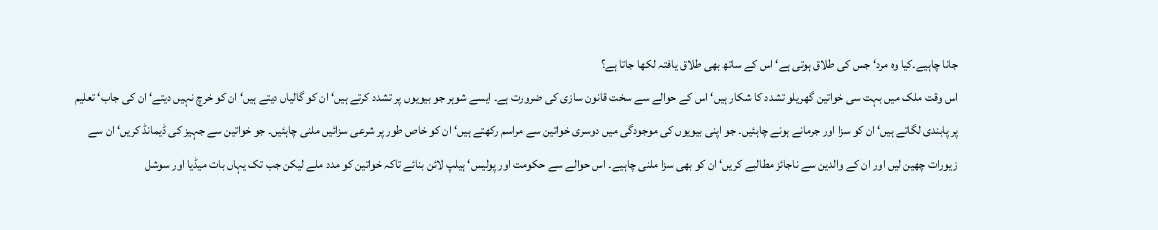جانا چاہیے۔کیا وہ مرد‘ جس کی طلاق ہوتی ہے‘ اس کے ساتھ بھی طلاق یافتہ لکھا جاتا ہے؟
اس وقت ملک میں بہت سی خواتین گھریلو تشدد کا شکار ہیں‘ اس کے حوالے سے سخت قانون سازی کی ضرورت ہے۔ ایسے شوہر جو بیویوں پر تشدد کرتے ہیں‘ ان کو گالیاں دیتے ہیں‘ ان کو خرچ نہیں دیتے‘ ان کی جاب‘ تعلیم پر پابندی لگاتے ہیں‘ ان کو سزا اور جرمانے ہونے چاہئیں۔ جو اپنی بیویوں کی موجودگی میں دوسری خواتین سے مراسم رکھتے ہیں‘ ان کو خاص طور پر شرعی سزائیں ملنی چاہئیں۔ جو خواتین سے جہیز کی ڈیمانڈ کریں‘ ان سے زیورات چھین لیں اور ان کے والدین سے ناجائز مطالبے کریں‘ ان کو بھی سزا ملنی چاہیے۔ اس حوالے سے حکومت اور پولیس‘ ہیلپ لائن بنائے تاکہ خواتین کو مدد ملے لیکن جب تک یہاں بات میڈیا اور سوشل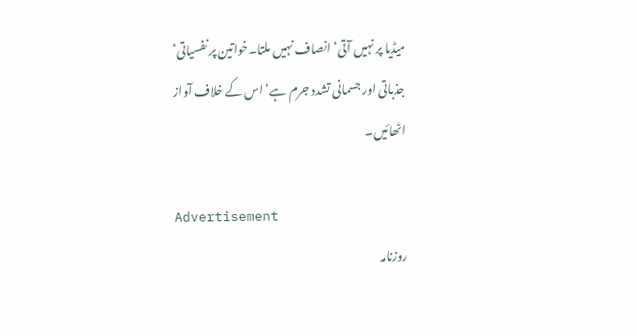میڈیا پر نہیں آتی‘ انصاف نہیں ملتا۔خواتین پر نفسیاتی‘ جذباتی اور جسمانی تشدد جرم ہے‘ اس کے خلاف آواز اٹھائیں۔

Advertisement
روزنامہ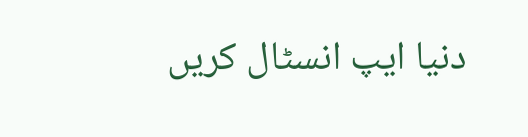دنیا ایپ انسٹال کریں